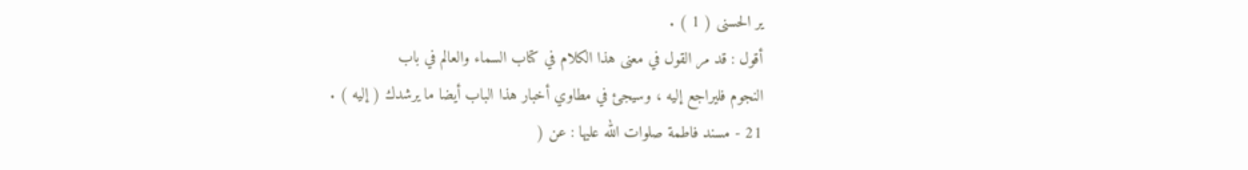ير الحسنى ( 1 ) .
أقول : قد مر القول في معنى هذا الكلام في كتاب السماء والعالم في باب
النجوم فليراجع إليه ، وسيجئ في مطاوي أخبار هذا الباب أيضا ما يرشدك ( إليه ) .
21 - مسند فاطمة صلوات الله عليها : عن (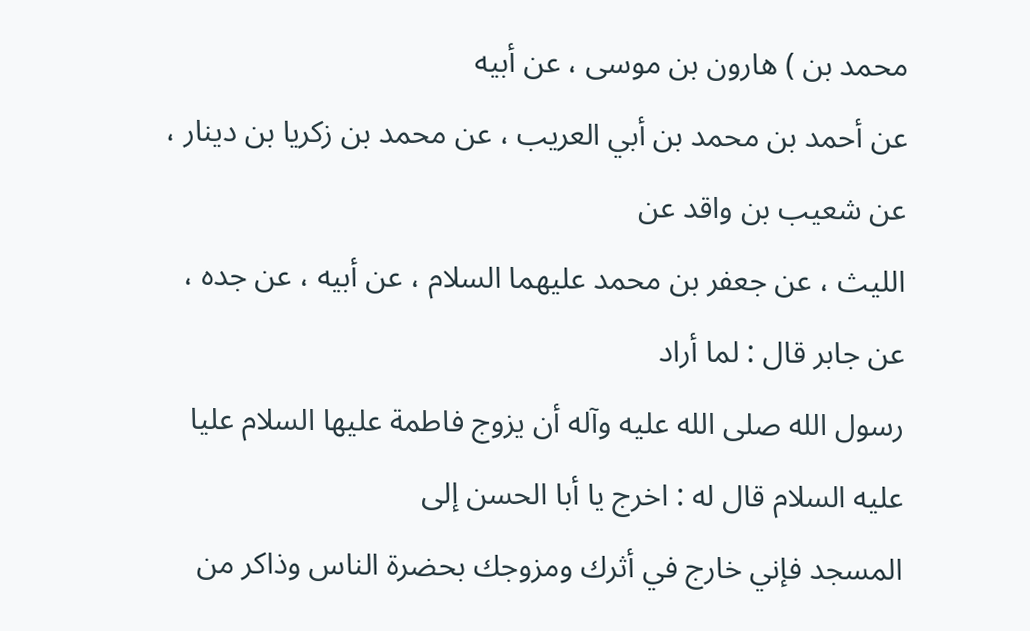محمد بن ) هارون بن موسى ، عن أبيه
عن أحمد بن محمد بن أبي العريب ، عن محمد بن زكريا بن دينار ، عن شعيب بن واقد عن
الليث ، عن جعفر بن محمد عليهما السلام ، عن أبيه ، عن جده ، عن جابر قال : لما أراد
رسول الله صلى الله عليه وآله أن يزوج فاطمة عليها السلام عليا عليه السلام قال له : اخرج يا أبا الحسن إلى
المسجد فإني خارج في أثرك ومزوجك بحضرة الناس وذاكر من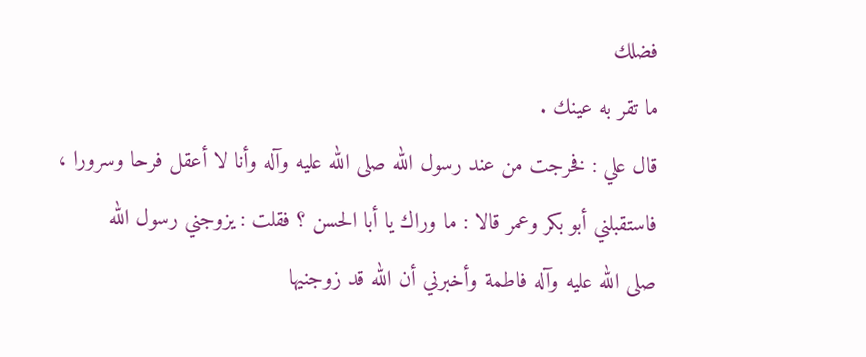فضلك
ما تقر به عينك .
قال علي : فخرجت من عند رسول الله صلى الله عليه وآله وأنا لا أعقل فرحا وسرورا ،
فاستقبلني أبو بكر وعمر قالا : ما وراك يا أبا الحسن ؟ فقلت : يزوجني رسول الله
صلى الله عليه وآله فاطمة وأخبرني أن الله قد زوجنيها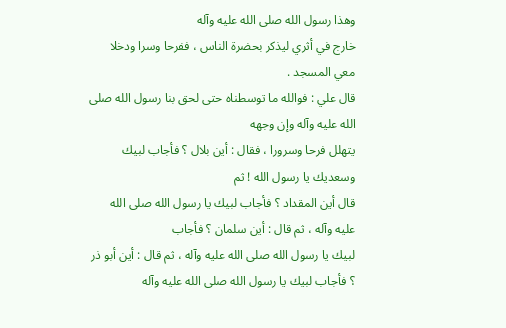وهذا رسول الله صلى الله عليه وآله
خارج في أثري ليذكر بحضرة الناس ، ففرحا وسرا ودخلا معي المسجد .
قال علي : فوالله ما توسطناه حتى لحق بنا رسول الله صلى الله عليه وآله وإن وجهه
يتهلل فرحا وسرورا ، فقال : أين بلال ؟ فأجاب لبيك وسعديك يا رسول الله ! ثم
قال أين المقداد ؟ فأجاب لبيك يا رسول الله صلى الله عليه وآله ، ثم قال : أين سلمان ؟ فأجاب
لبيك يا رسول الله صلى الله عليه وآله ، ثم قال : أين أبو ذر ؟ فأجاب لبيك يا رسول الله صلى الله عليه وآله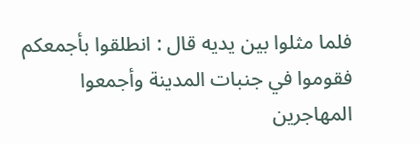فلما مثلوا بين يديه قال : انطلقوا بأجمعكم فقوموا في جنبات المدينة وأجمعوا
المهاجرين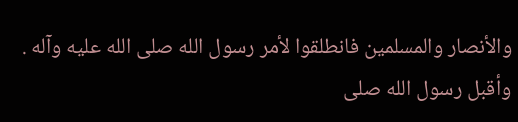والأنصار والمسلمين فانطلقوا لأمر رسول الله صلى الله عليه وآله .
وأقبل رسول الله صلى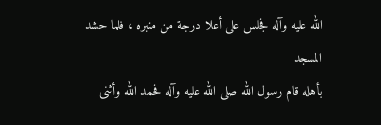الله عليه وآله فجلس على أعلا درجة من منبره ، فلما حشد المسجد
بأهله قام رسول الله صلى الله عليه وآله فحمد الله وأثنى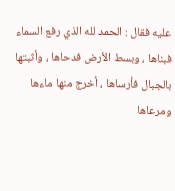عليه فقال : الحمد لله الذي رفع السماء
فبناها ، وبسط الأرض فدحاها ، وأثبتها بالجبال فأرساها ، أخرج منها ماءها
ومرعاها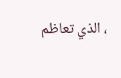، الذي تعاظم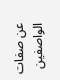عن صفات الواصفين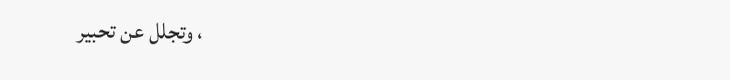، وتجلل عن تحبير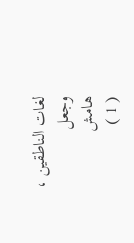لغات الناطقين ، وجعل
هامش
( 1 )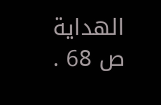الهداية ص 68 .